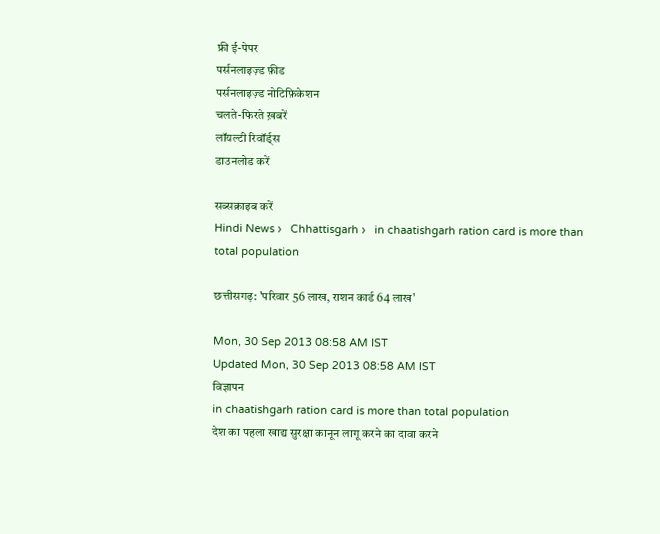फ्री ई-पेपर
पर्सनलाइज़्ड फ़ीड
पर्सनलाइज़्ड नोटिफ़िकेशन
चलते-फिरते ख़बरें
लॉयल्टी रिवॉर्ड्स
डाउनलोड करें

सब्सक्राइब करें
Hindi News ›   Chhattisgarh ›   in chaatishgarh ration card is more than total population

छत्तीसगढ़: 'परिवार 56 लाख, राशन कार्ड 64 लाख'

Mon, 30 Sep 2013 08:58 AM IST
Updated Mon, 30 Sep 2013 08:58 AM IST
विज्ञापन
in chaatishgarh ration card is more than total population
देश का पहला खाद्य सुरक्षा कानून लागू करने का दावा करने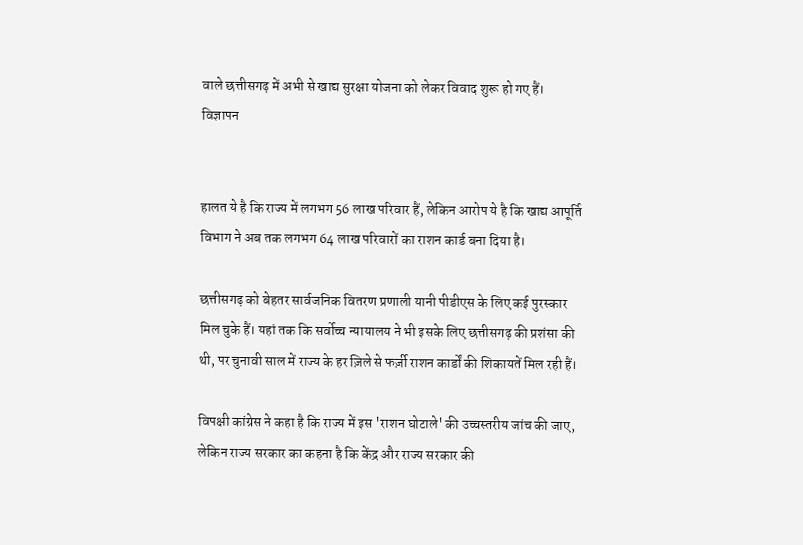वाले छत्तीसगढ़ में अभी से खाद्य सुरक्षा योजना को लेकर विवाद शुरू हो गए हैं।
विज्ञापन


हालत ये है कि राज्य में लगभग 56 लाख परिवार हैं, लेकिन आरोप ये है कि खाद्य आपूर्ति विभाग ने अब तक लगभग 64 लाख परिवारों का राशन कार्ड बना दिया है।

छत्तीसगढ़ को बेहतर सार्वजनिक वितरण प्रणाली यानी पीडीएस के लिए कई पुरस्कार मिल चुके हैं। यहां तक कि सर्वोच्च न्यायालय ने भी इसके लिए छत्तीसगढ़ की प्रशंसा की थी, पर चुनावी साल में राज्य के हर ज़िले से फर्ज़ी राशन कार्डों की शिकायतें मिल रही हैं।

विपक्षी कांग्रेस ने कहा है कि राज्य में इस 'राशन घोटाले' की उच्चस्तरीय जांच की जाए, लेकिन राज्य सरकार का कहना है कि केंद्र और राज्य सरकार की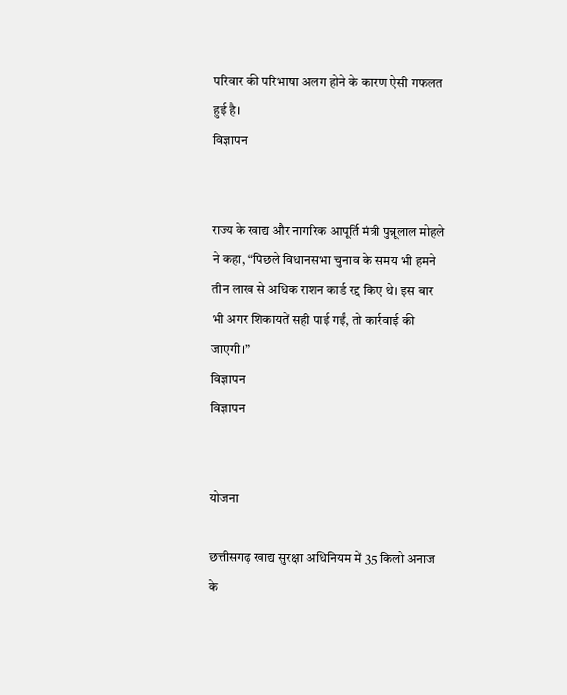परिवार की परिभाषा अलग होने के कारण ऐसी गफलत हुई है।
विज्ञापन


राज्य के खाद्य और नागरिक आपूर्ति मंत्री पुन्नूलाल मोहले ने कहा, “पिछले विधानसभा चुनाव के समय भी हमने तीन लाख से अधिक राशन कार्ड रद्द किए थे। इस बार भी अगर शिकायतें सही पाई गईं, तो कार्रवाई की जाएगी।”
विज्ञापन
विज्ञापन


योजना

छत्तीसगढ़ खाद्य सुरक्षा अधिनियम में 35 किलो अनाज के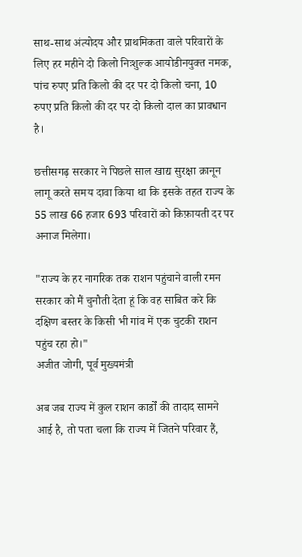साथ-साथ अंत्योदय और प्राथमिकता वाले परिवारों के लिए हर महीने दो किलो निःशुल्क आयोडीनयुक्त नमक, पांच रुपए प्रति किलो की दर पर दो किलो चना, 10 रुपए प्रति किलो की दर पर दो किलो दाल का प्रावधान है।

छत्तीसगढ़ सरकार ने पिछले साल खाद्य सुरक्षा क़ानून लागू करते समय दावा किया था कि इसके तहत राज्य के 55 लाख 66 हजार 693 परिवारों को किफ़ायती दर पर अनाज मिलेगा।

"राज्य के हर नागरिक तक राशन पहुंचाने वाली रमन सरकार को मैं चुनौती देता हूं कि वह साबित करे कि दक्षिण बस्तर के किसी भी गांव में एक चुटकी राशन पहुंच रहा हो।"
अजीत जोगी, पूर्व मुख्यमंत्री

अब जब राज्य में कुल राशन कार्डों की तादाद सामने आई है, तो पता चला कि राज्य में जितने परिवार हैं,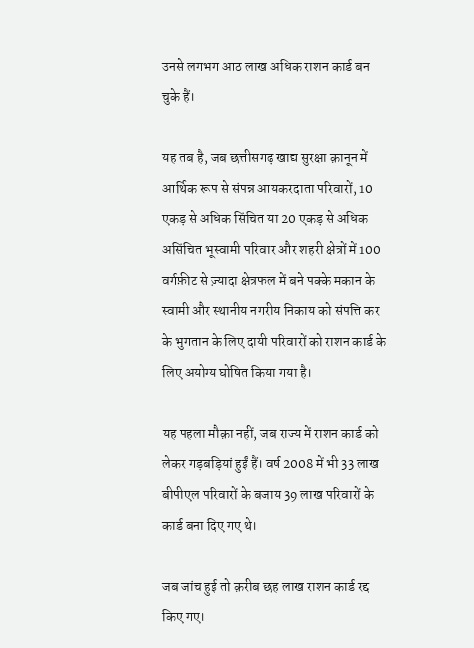उनसे लगभग आठ लाख अधिक राशन कार्ड बन चुके हैं।

यह तब है, जब छत्तीसगढ़ खाद्य सुरक्षा क़ानून में आर्थिक रूप से संपन्न आयकरदाता परिवारों, 10 एकड़ से अधिक सिंचित या 20 एकड़ से अधिक असिंचित भूस्वामी परिवार और शहरी क्षेत्रों में 100 वर्गफ़ीट से ज़्यादा क्षेत्रफल में बने पक्के मकान के स्वामी और स्थानीय नगरीय निकाय को संपत्ति कर के भुगतान के लिए दायी परिवारों को राशन कार्ड के लिए अयोग्य घोषित किया गया है।

यह पहला मौक़ा नहीं, जब राज्य में राशन कार्ड को लेकर गड़बड़ियां हुईं हैं। वर्ष 2008 में भी 33 लाख बीपीएल परिवारों के बजाय 39 लाख परिवारों के कार्ड बना दिए गए थे।

जब जांच हुई तो क़रीब छह लाख राशन कार्ड रद्द किए गए।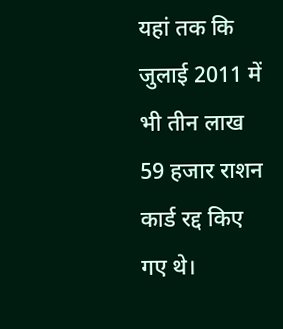यहां तक कि जुलाई 2011 में भी तीन लाख 59 हजार राशन कार्ड रद्द किए गए थे।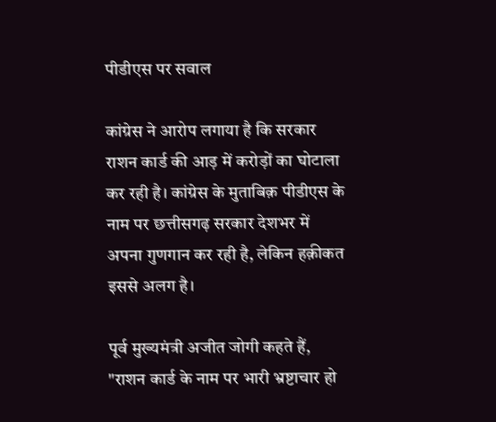पीडीएस पर सवाल

कांग्रेस ने आरोप लगाया है कि सरकार राशन कार्ड की आड़ में करोड़ों का घोटाला कर रही है। कांग्रेस के मुताबिक़ पीडीएस के नाम पर छत्तीसगढ़ सरकार देशभर में अपना गुणगान कर रही है, लेकिन हक़ीकत इससे अलग है।

पूर्व मुख्यमंत्री अजीत जोगी कहते हैं, "राशन कार्ड के नाम पर भारी भ्रष्टाचार हो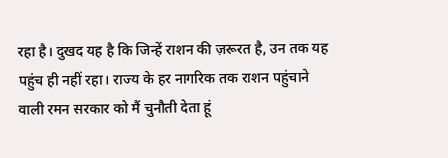रहा है। दुखद यह है कि जिन्हें राशन की ज़रूरत है, उन तक यह पहुंच ही नहीं रहा। राज्य के हर नागरिक तक राशन पहुंचाने वाली रमन सरकार को मैं चुनौती देता हूं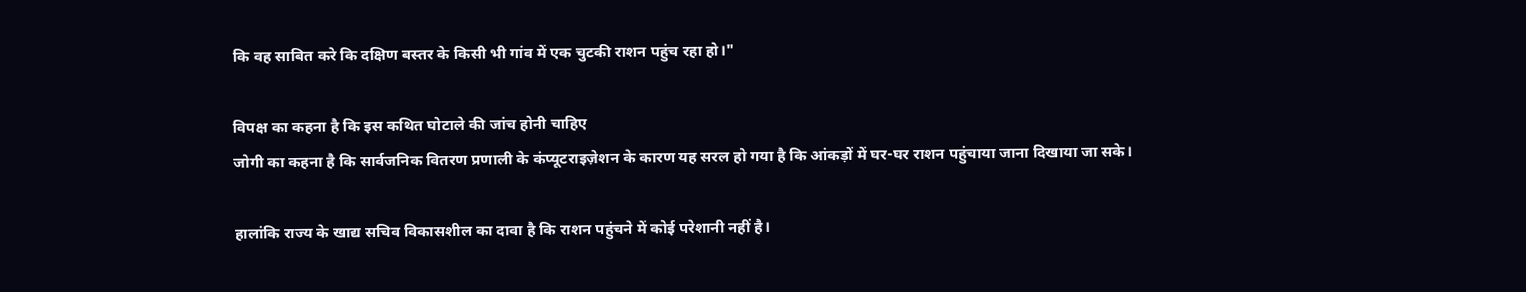कि वह साबित करे कि दक्षिण बस्तर के किसी भी गांव में एक चुटकी राशन पहुंच रहा हो।"

विपक्ष का कहना है कि इस कथित घोटाले की जांच होनी चाहिए
जोगी का कहना है कि सार्वजनिक वितरण प्रणाली के कंप्यूटराइज़ेशन के कारण यह सरल हो गया है कि आंकड़ों में घर-घर राशन पहुंचाया जाना दिखाया जा सके।

हालांकि राज्य के खाद्य सचिव विकासशील का दावा है कि राशन पहुंचने में कोई परेशानी नहीं है।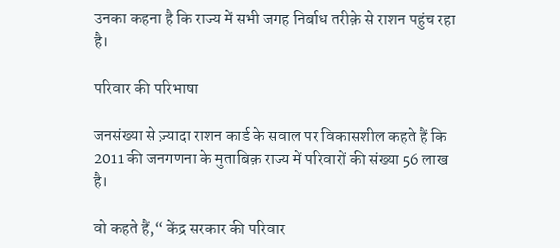उनका कहना है कि राज्य में सभी जगह निर्बाध तरीक़े से राशन पहुंच रहा है।

परिवार की परिभाषा

जनसंख्या से ज़्यादा राशन कार्ड के सवाल पर विकासशील कहते हैं कि 2011 की जनगणना के मुताबिक़ राज्य में परिवारों की संख्या 56 लाख है।

वो कहते हैं,“ केंद्र सरकार की परिवार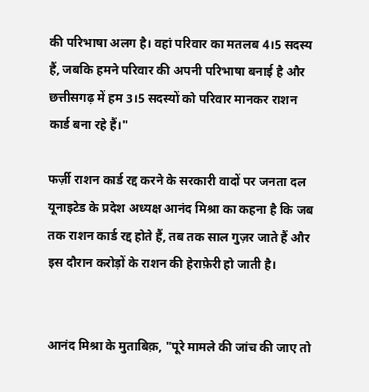की परिभाषा अलग है। वहां परिवार का मतलब 4।5 सदस्य हैं, जबकि हमने परिवार की अपनी परिभाषा बनाई है और छत्तीसगढ़ में हम 3।5 सदस्यों को परिवार मानकर राशन कार्ड बना रहे हैं।"

फर्ज़ी राशन कार्ड रद्द करने के सरकारी वादों पर जनता दल यूनाइटेड के प्रदेश अध्यक्ष आनंद मिश्रा का कहना है कि जब तक राशन कार्ड रद्द होते हैं, तब तक साल गुज़र जाते हैं और इस दौरान करोड़ों के राशन की हेराफ़ेरी हो जाती है।


आनंद मिश्रा के मुताबिक़, "पूरे मामले की जांच की जाए तो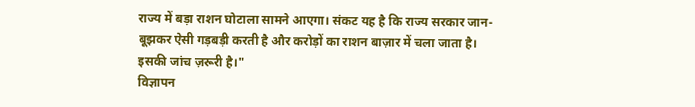राज्य में बड़ा राशन घोटाला सामने आएगा। संकट यह है कि राज्य सरकार जान-बूझकर ऐसी गड़बड़ी करती है और करोड़ों का राशन बाज़ार में चला जाता है। इसकी जांच ज़रूरी है।"
विज्ञापन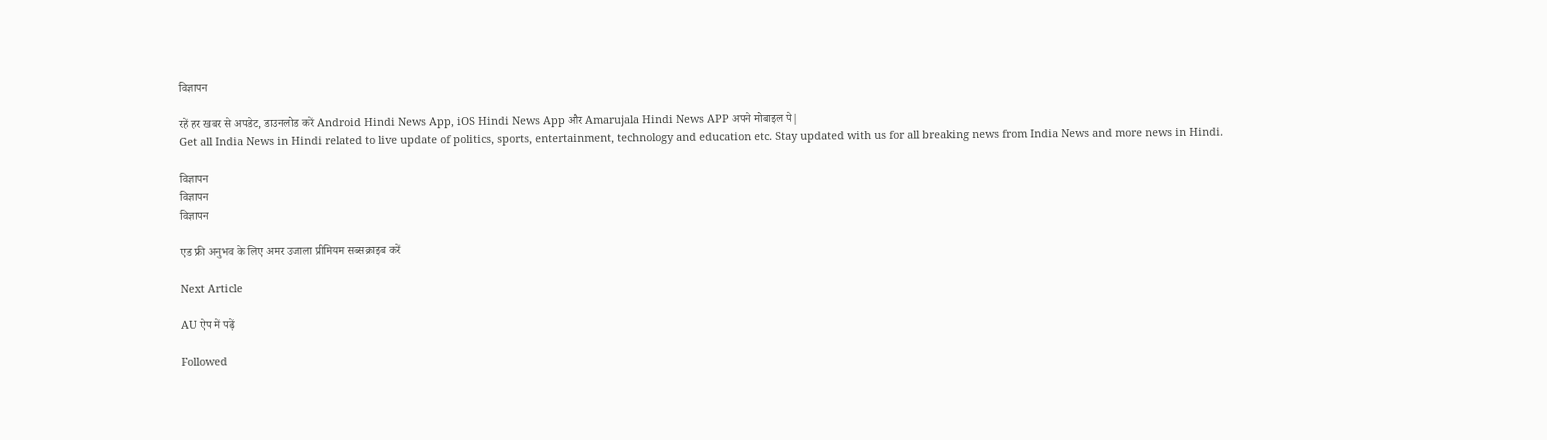विज्ञापन

रहें हर खबर से अपडेट, डाउनलोड करें Android Hindi News App, iOS Hindi News App और Amarujala Hindi News APP अपने मोबाइल पे|
Get all India News in Hindi related to live update of politics, sports, entertainment, technology and education etc. Stay updated with us for all breaking news from India News and more news in Hindi.

विज्ञापन
विज्ञापन
विज्ञापन

एड फ्री अनुभव के लिए अमर उजाला प्रीमियम सब्सक्राइब करें

Next Article

AU ऐप में पढ़ें

Followed